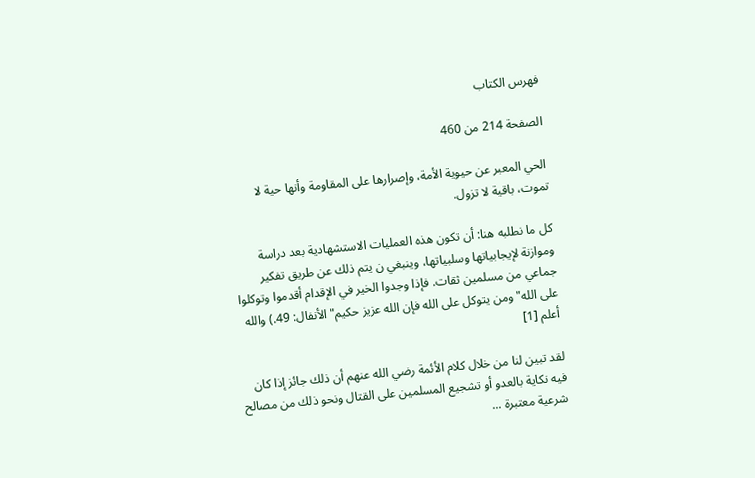فهرس الكتاب

الصفحة 214 من 460

الحي المعبر عن حيوية الأمة، وإصرارها على المقاومة وأنها حية لا تموت، باقية لا تزول.

كل ما نطلبه هنا: أن تكون هذه العمليات الاستشهادية بعد دراسة وموازنة لإيجابياتها وسلبياتها، وينبغي ن يتم ذلك عن طريق تفكير جماعي من مسلمين ثقات. فإذا وجدوا الخير في الإقدام أقدموا وتوكلوا على الله"ومن يتوكل على الله فإن الله عزيز حكيم"الأنفال: 49.) والله أعلم [1]

لقد تبين لنا من خلال كلام الأئمة رضي الله عنهم أن ذلك جائز إذا كان فيه نكاية بالعدو أو تشجيع المسلمين على القتال ونحو ذلك من مصالح شرعية معتبرة ...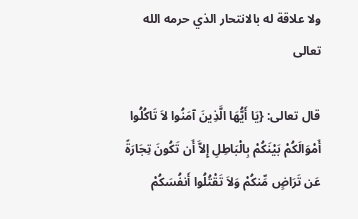ولا علاقة له بالانتحار الذي حرمه الله تعالى

قال تعالى: {يَا أَيُّهَا الَّذِينَ آمَنُوا لاَ تَاكُلُوا أَمْوَالَكُمْ بَيْنَكُمْ بِالْبَاطِلِ إِلاَّ أَن تَكُونَ تِجَارَةً عَن تَرَاضٍ مِّنكُمْ وَلاَ تَقْتُلُوا أَنفُسَكُمْ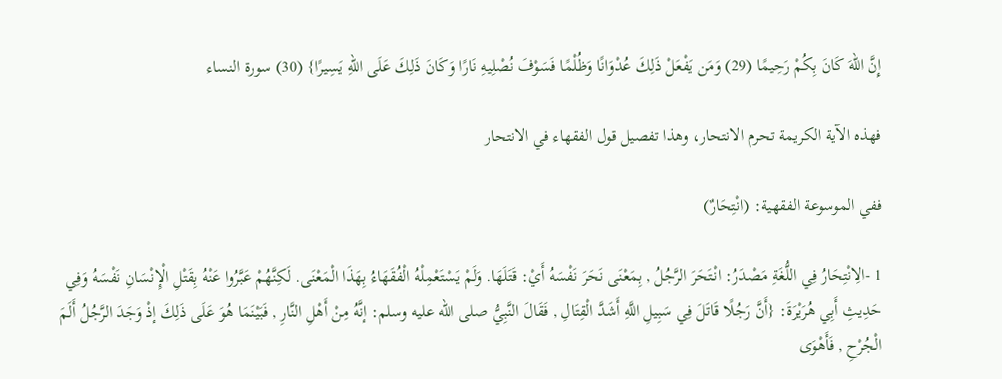إِنَّ اللّهَ كَانَ بِكُمْ رَحِيمًا (29) وَمَن يَفْعَلْ ذَلِكَ عُدْوَانًا وَظُلْمًا فَسَوْفَ نُصْلِيهِ نَارًا وَكَانَ ذَلِكَ عَلَى اللّهِ يَسِيرًا} (30) سورة النساء

فهذه الآية الكريمة تحرم الانتحار، وهذا تفصيل قول الفقهاء في الانتحار

ففي الموسوعة الفقهية: (انْتِحَارٌ)

1 -الِانْتِحَارُ فِي اللُّغَةِ مَصْدَرُ: انْتَحَرَ الرَّجُلُ , بِمَعْنَى نَحَرَ نَفْسَهُ أَيْ: قَتَلَهَا. وَلَمْ يَسْتَعْمِلْهُ الْفُقَهَاءُ بِهَذَا الْمَعْنَى. لَكِنَّهُمْ عَبَّرُوا عَنْهُ بِقَتْلِ الْإِنْسَانِ نَفْسَهُ وَفِي حَدِيثِ أَبِي هُرَيْرَةَ: {أَنَّ رَجُلًا قَاتَلَ فِي سَبِيلِ اللَّهِ أَشَدَّ الْقِتَالِ , فَقَالَ النَّبِيُّ صلى الله عليه وسلم: إنَّهُ مِنْ أَهْلِ النَّارِ , فَبَيْنَمَا هُوَ عَلَى ذَلِكَ إذْ وَجَدَ الرَّجُلُ أَلَمَ الْجُرْحِ , فَأَهْوَى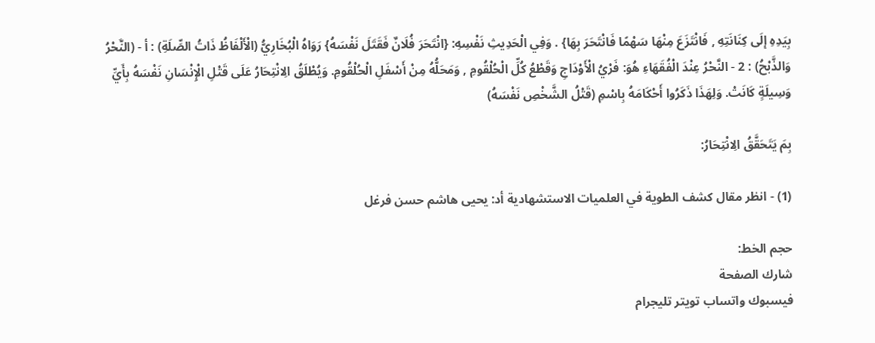بِيَدِهِ إلَى كِنَانَتِهِ , فَانْتَزَعَ مِنْهَا سَهْمًا فَانْتَحَرَ بِهَا} . وَفِي الْحَدِيثِ نَفْسِهِ: {انْتَحَرَ فُلَانٌ فَقَتَلَ نَفْسَهُ} رَوَاهُ الْبُخَارِيُّ (الْأَلْفَاظُ ذَاتُ الصِّلَةِ) : أ - (النَّحْرُ وَالذَّبْحُ) : 2 - النَّحْرُ عِنْدَ الْفُقَهَاءِ هُوَ: فَرْيُ الْأَوْدَاجِ وَقَطْعُ كُلِّ الْحُلْقُومِ , وَمَحَلُّهُ مِنْ أَسْفَلِ الْحُلْقُومِ. وَيُطْلَقُ الِانْتِحَارُ عَلَى قَتْلِ الْإِنْسَانِ نَفْسَهُ بِأَيِّ وَسِيلَةٍ كَانَتْ. وَلِهَذَا ذَكَرُوا أَحْكَامَهُ بِاسْمِ (قَتْلُ الشَّخْصِ نَفْسَهُ)

بِمَ يَتَحَقَّقُ الِانْتِحَارُ:

(1) - انظر مقال كشف الطوية في العلميات الاستشهادية أد: يحيى هاشم حسن فرغل

حجم الخط:
شارك الصفحة
فيسبوك واتساب تويتر تليجرام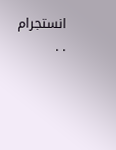انستجرام
. .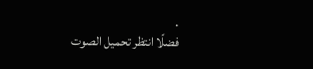.
فضلًا انتظر تحميل الصوت